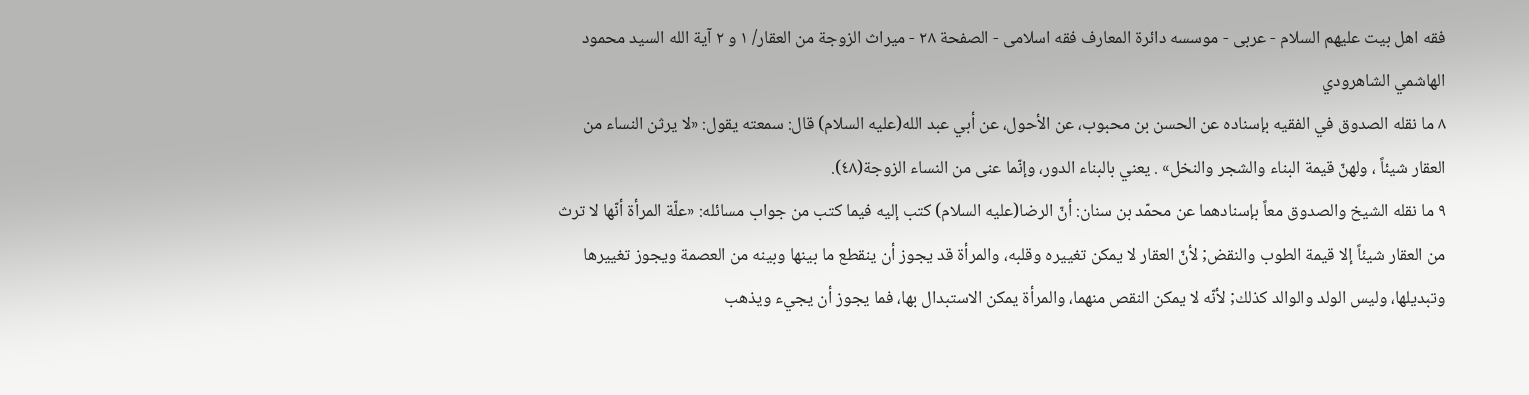فقه اهل بیت علیهم السلام - عربی - موسسه دائرة المعارف فقه اسلامی - الصفحة ٢٨ - ميراث الزوجة من العقار/ ١ و ٢ آية الله السيد محمود الهاشمي الشاهرودي
٨ ما نقله الصدوق في الفقيه بإسناده عن الحسن بن محبوب، عن الأحول، عن أبي عبد الله(عليه السلام) قال: سمعته يقول: «لا يرثن النساء من العقار شيئاً ، ولهنّ قيمة البناء والشجر والنخل» . يعني بالبناء الدور، وإنّما عنى من النساء الزوجة(٤٨).
٩ ما نقله الشيخ والصدوق معاً بإسنادهما عن محمّد بن سنان: أنّ الرضا(عليه السلام) كتب إليه فيما كتب من جواب مسائله: «علّة المرأة أنّها لا ترث من العقار شيئاً إلا قيمة الطوب والنقض; لأنّ العقار لا يمكن تغييره وقلبه، والمرأة قد يجوز أن ينقطع ما بينها وبينه من العصمة ويجوز تغييرها وتبديلها، وليس الولد والوالد كذلك; لأنّه لا يمكن النقص منهما، والمرأة يمكن الاستبدال بها، فما يجوز أن يجيء ويذهب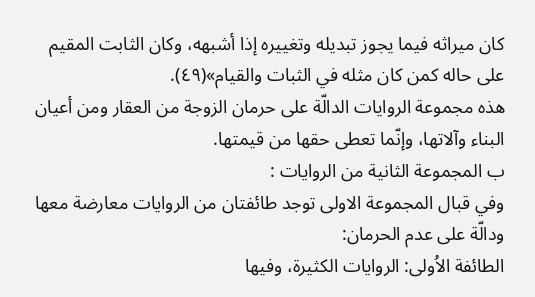كان ميراثه فيما يجوز تبديله وتغييره إذا أشبهه، وكان الثابت المقيم على حاله كمن كان مثله في الثبات والقيام»(٤٩).
هذه مجموعة الروايات الدالّة على حرمان الزوجة من العقار ومن أعيان البناء وآلاتها، وإنّما تعطى حقها من قيمتها.
ب المجموعة الثانية من الروايات :
وفي قبال المجموعة الاولى توجد طائفتان من الروايات معارضة معها ودالّة على عدم الحرمان:
الطائفة الاُولى: الروايات الكثيرة، وفيها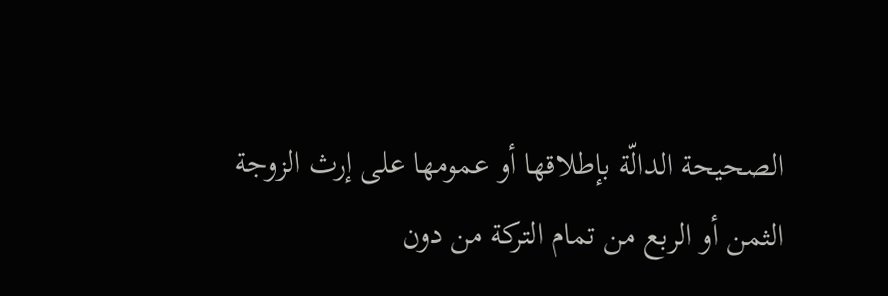الصحيحة الدالّة بإطلاقها أو عمومها على إرث الزوجة الثمن أو الربع من تمام التركة من دون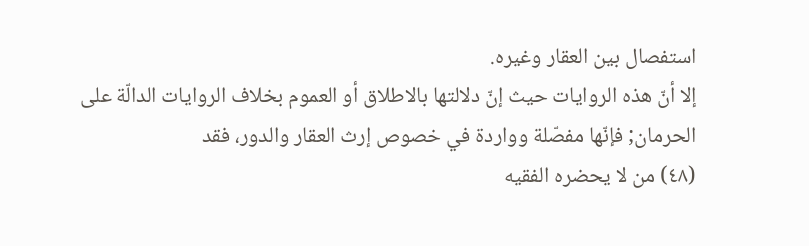استفصال بين العقار وغيره.
إلا أنّ هذه الروايات حيث إنّ دلالتها بالاطلاق أو العموم بخلاف الروايات الدالّة على الحرمان; فإنّها مفصّلة وواردة في خصوص إرث العقار والدور، فقد
(٤٨) من لا يحضره الفقيه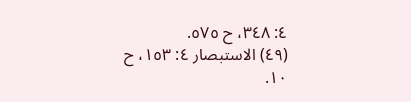٤: ٣٤٨، ح ٥٧٥.
(٤٩) الاستبصار ٤: ١٥٣، ح ١٠.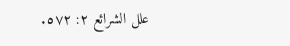علل الشرائع ٢: ٥٧٢.